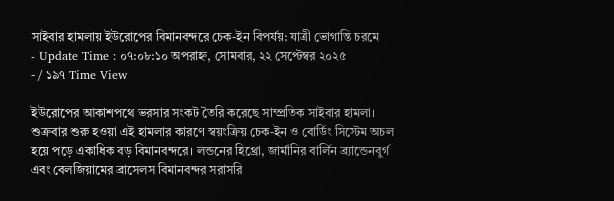সাইবার হামলায় ইউরোপের বিমানবন্দরে চেক-ইন বিপর্যয়: যাত্রী ভোগান্তি চরমে
- Update Time : ০৭:০৮:১০ অপরাহ্ন, সোমবার, ২২ সেপ্টেম্বর ২০২৫
- / ১৯৭ Time View

ইউরোপের আকাশপথে ভরসার সংকট তৈরি করেছে সাম্প্রতিক সাইবার হামলা। শুক্রবার শুরু হওয়া এই হামলার কারণে স্বয়ংক্রিয় চেক-ইন ও বোর্ডিং সিস্টেম অচল হয়ে পড়ে একাধিক বড় বিমানবন্দরে। লন্ডনের হিথ্রো, জার্মানির বার্লিন ব্র্যান্ডেনবুর্গ এবং বেলজিয়ামের ব্রাসেলস বিমানবন্দর সরাসরি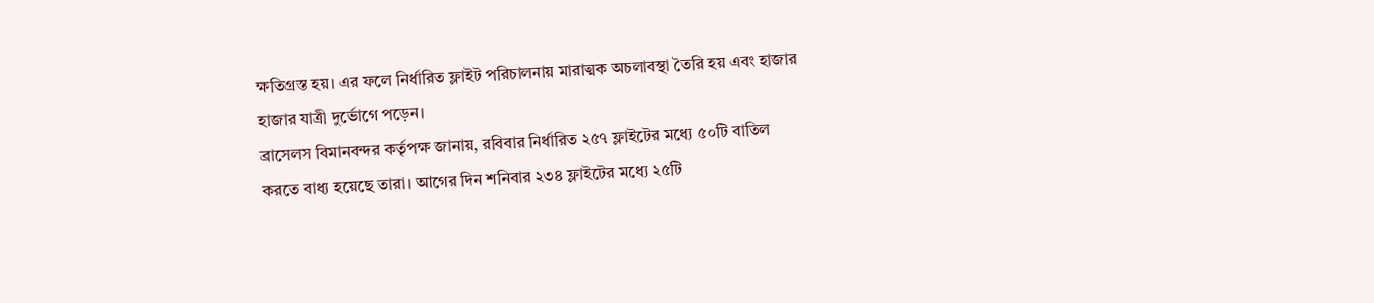ক্ষতিগ্রস্ত হয়। এর ফলে নির্ধারিত ফ্লাইট পরিচালনায় মারাত্মক অচলাবস্থা তৈরি হয় এবং হাজার হাজার যাত্রী দুর্ভোগে পড়েন।
ব্রাসেলস বিমানবন্দর কর্তৃপক্ষ জানায়, রবিবার নির্ধারিত ২৫৭ ফ্লাইটের মধ্যে ৫০টি বাতিল করতে বাধ্য হয়েছে তারা। আগের দিন শনিবার ২৩৪ ফ্লাইটের মধ্যে ২৫টি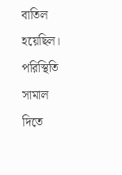বাতিল হয়েছিল। পরিস্থিতি সামাল দিতে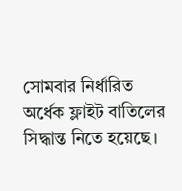সোমবার নির্ধারিত অর্ধেক ফ্লাইট বাতিলের সিদ্ধান্ত নিতে হয়েছে।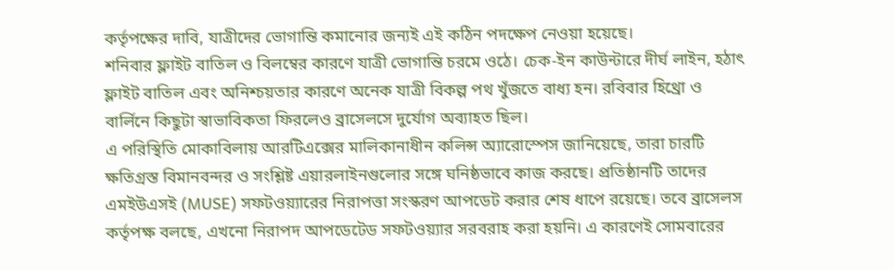কর্তৃপক্ষের দাবি, যাত্রীদের ভোগান্তি কমানোর জন্যই এই কঠিন পদক্ষেপ নেওয়া হয়েছে।
শনিবার ফ্লাইট বাতিল ও বিলম্বের কারণে যাত্রী ভোগান্তি চরমে ওঠে। চেক-ইন কাউন্টারে দীর্ঘ লাইন, হঠাৎ ফ্লাইট বাতিল এবং অনিশ্চয়তার কারণে অনেক যাত্রী বিকল্প পথ খুঁজতে বাধ্য হন। রবিবার হিথ্রো ও বার্লিনে কিছুটা স্বাভাবিকতা ফিরলেও ব্রাসেলসে দুর্যোগ অব্যাহত ছিল।
এ পরিস্থিতি মোকাবিলায় আরটিএক্সের মালিকানাধীন কলিন্স অ্যারোস্পেস জানিয়েছে, তারা চারটি ক্ষতিগ্রস্ত বিমানবন্দর ও সংশ্লিষ্ট এয়ারলাইনগুলোর সঙ্গে ঘনিষ্ঠভাবে কাজ করছে। প্রতিষ্ঠানটি তাদের এমইউএসই (MUSE) সফটওয়্যারের নিরাপত্তা সংস্করণ আপডেট করার শেষ ধাপে রয়েছে। তবে ব্রাসেলস কর্তৃপক্ষ বলছে, এখনো নিরাপদ আপডেটেড সফটওয়্যার সরবরাহ করা হয়নি। এ কারণেই সোমবারের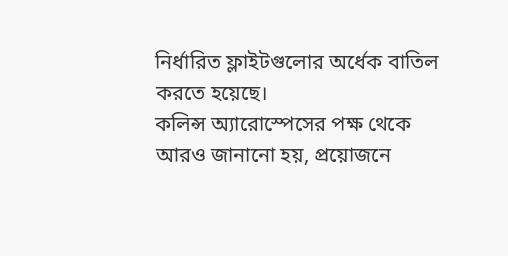নির্ধারিত ফ্লাইটগুলোর অর্ধেক বাতিল করতে হয়েছে।
কলিন্স অ্যারোস্পেসের পক্ষ থেকে আরও জানানো হয়, প্রয়োজনে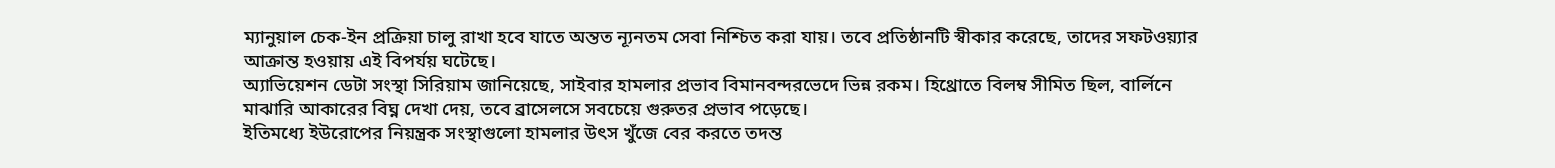ম্যানুয়াল চেক-ইন প্রক্রিয়া চালু রাখা হবে যাতে অন্তত ন্যূনতম সেবা নিশ্চিত করা যায়। তবে প্রতিষ্ঠানটি স্বীকার করেছে, তাদের সফটওয়্যার আক্রান্ত হওয়ায় এই বিপর্যয় ঘটেছে।
অ্যাভিয়েশন ডেটা সংস্থা সিরিয়াম জানিয়েছে, সাইবার হামলার প্রভাব বিমানবন্দরভেদে ভিন্ন রকম। হিথ্রোতে বিলম্ব সীমিত ছিল, বার্লিনে মাঝারি আকারের বিঘ্ন দেখা দেয়, তবে ব্রাসেলসে সবচেয়ে গুরুতর প্রভাব পড়েছে।
ইতিমধ্যে ইউরোপের নিয়ন্ত্রক সংস্থাগুলো হামলার উৎস খুঁজে বের করতে তদন্ত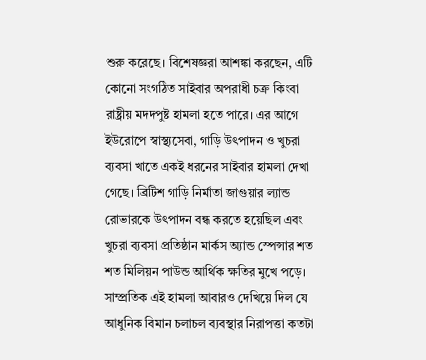শুরু করেছে। বিশেষজ্ঞরা আশঙ্কা করছেন, এটি কোনো সংগঠিত সাইবার অপরাধী চক্র কিংবা রাষ্ট্রীয় মদদপুষ্ট হামলা হতে পারে। এর আগে ইউরোপে স্বাস্থ্যসেবা, গাড়ি উৎপাদন ও খুচরা ব্যবসা খাতে একই ধরনের সাইবার হামলা দেখা গেছে। ব্রিটিশ গাড়ি নির্মাতা জাগুয়ার ল্যান্ড রোভারকে উৎপাদন বন্ধ করতে হয়েছিল এবং খুচরা ব্যবসা প্রতিষ্ঠান মার্কস অ্যান্ড স্পেন্সার শত শত মিলিয়ন পাউন্ড আর্থিক ক্ষতির মুখে পড়ে।
সাম্প্রতিক এই হামলা আবারও দেখিয়ে দিল যে আধুনিক বিমান চলাচল ব্যবস্থার নিরাপত্তা কতটা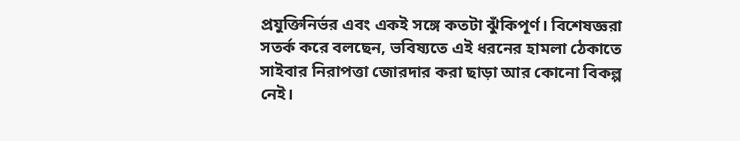প্রযুক্তিনির্ভর এবং একই সঙ্গে কতটা ঝুঁকিপূর্ণ। বিশেষজ্ঞরা সতর্ক করে বলছেন, ভবিষ্যতে এই ধরনের হামলা ঠেকাতে সাইবার নিরাপত্তা জোরদার করা ছাড়া আর কোনো বিকল্প নেই।